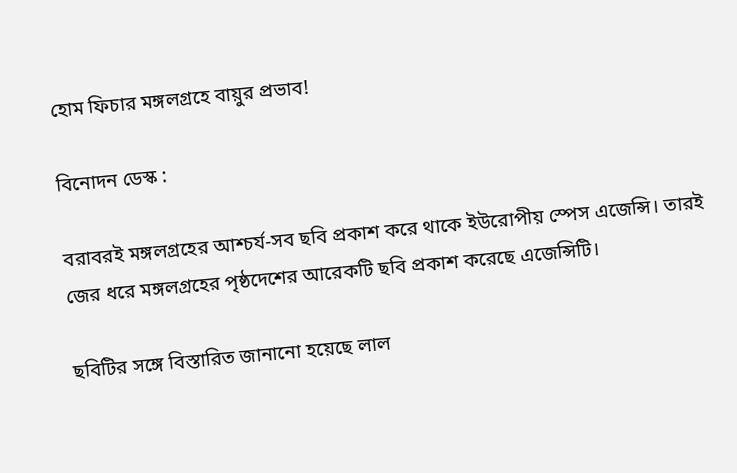হোম ফিচার মঙ্গলগ্রহে বায়ুর প্রভাব!

বিনোদন ডেস্ক :

বরাবরই মঙ্গলগ্রহের আশ্চর্য-সব ছবি প্রকাশ করে থাকে ইউরোপীয় স্পেস এজেন্সি। তারই জের ধরে মঙ্গলগ্রহের পৃষ্ঠদেশের আরেকটি ছবি প্রকাশ করেছে এজেন্সিটি।

ছবিটির সঙ্গে বিস্তারিত জানানো হয়েছে লাল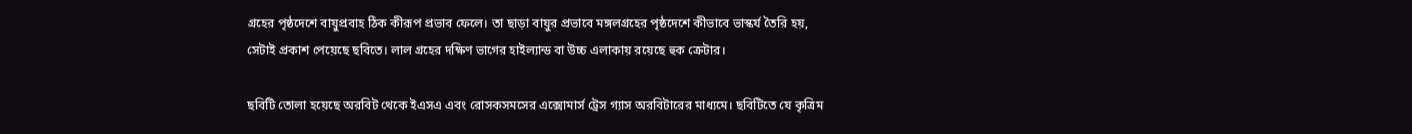গ্রহের পৃষ্ঠদেশে বায়ুপ্রবাহ ঠিক কীরূপ প্রভাব ফেলে। তা ছাড়া বায়ুর প্রভাবে মঙ্গলগ্রহের পৃষ্ঠদেশে কীভাবে ভাস্কর্য তৈরি হয়, সেটাই প্রকাশ পেয়েছে ছবিতে। লাল গ্রহের দক্ষিণ ভাগের হাইল্যান্ড বা উচ্চ এলাকায় রয়েছে হুক ক্রেটার।

ছবিটি তোলা হয়েছে অরবিট থেকে ইএসএ এবং রোসকসমসের এক্সোমার্স ট্রেস গ্যাস অরবিটারের মাধ্যমে। ছবিটিতে যে কৃত্রিম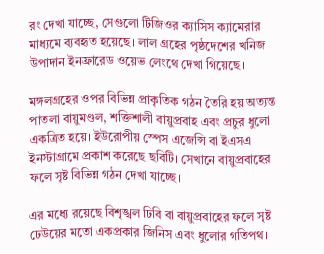রং দেখা যাচ্ছে, সেগুলো টিজিওর ক্যাসিস ক্যামেরার মাধ্যমে ব্যবহৃত হয়েছে। লাল গ্রহের পৃষ্ঠদেশের খনিজ উপাদান ইনফ্রারেড ওয়েভ লেংথে দেখা গিয়েছে।

মঙ্গলগ্রহের ওপর বিভিন্ন প্রাকৃতিক গঠন তৈরি হয় অত্যন্ত পাতলা বায়ুমণ্ডল, শক্তিশালী বায়ুপ্রবাহ এবং প্রচুর ধুলো একত্রিত হয়ে। ইউরোপীয় স্পেস এজেন্সি বা ইএসএ ইনস্টাগ্রামে প্রকাশ করেছে ছবিটি। সেখানে বায়ুপ্রবাহের ফলে সৃষ্ট বিভিন্ন গঠন দেখা যাচ্ছে।

এর মধ্যে রয়েছে বিশৃঙ্খল ঢিবি বা বায়ুপ্রবাহের ফলে সৃষ্ট ঢেউয়ের মতো একপ্রকার জিনিস এবং ধুলোর গতিপথ।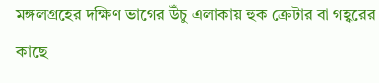মঙ্গলগ্রহের দক্ষিণ ভাগের উঁচু এলাকায় হুক ক্রেটার বা গহ্বরের কাছে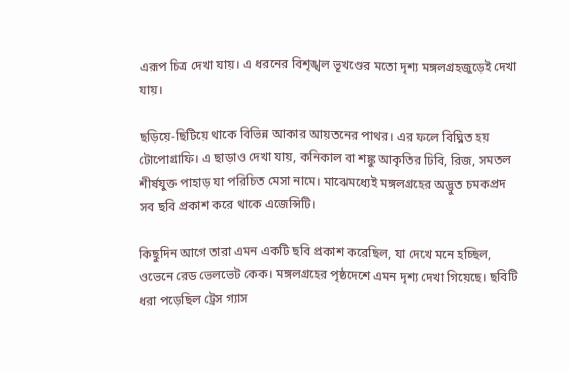এরূপ চিত্র দেখা যায়। এ ধরনের বিশৃঙ্খল ভূখণ্ডের মতো দৃশ্য মঙ্গলগ্রহজুড়েই দেখা যায়।

ছড়িয়ে-ছিটিয়ে থাকে বিভিন্ন আকার আয়তনের পাথর। এর ফলে বিঘ্নিত হয় টোপোগ্রাফি। এ ছাড়াও দেখা যায়, কনিকাল বা শঙ্কু আকৃতির ঢিবি, রিজ, সমতল শীর্ষযুক্ত পাহাড় যা পরিচিত মেসা নামে। মাঝেমধ্যেই মঙ্গলগ্রহের অদ্ভুত চমকপ্রদ সব ছবি প্রকাশ করে থাকে এজেন্সিটি।

কিছুদিন আগে তারা এমন একটি ছবি প্রকাশ করেছিল, যা দেখে মনে হচ্ছিল, ওভেনে রেড ভেলভেট কেক। মঙ্গলগ্রহের পৃষ্ঠদেশে এমন দৃশ্য দেখা গিয়েছে। ছবিটি ধরা পড়েছিল ট্রেস গ্যাস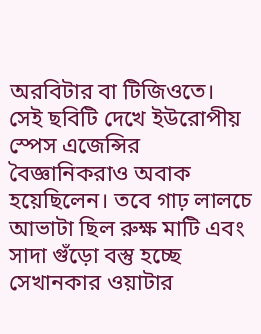অরবিটার বা টিজিওতে। সেই ছবিটি দেখে ইউরোপীয় স্পেস এজেন্সির বৈজ্ঞানিকরাও অবাক হয়েছিলেন। তবে গাঢ় লালচে আভাটা ছিল রুক্ষ মাটি এবং সাদা গুঁড়ো বস্তু হচ্ছে সেখানকার ওয়াটার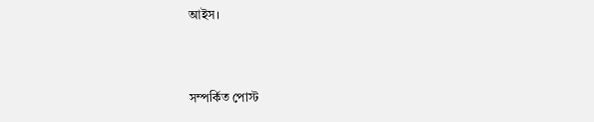আইস।



সম্পর্কিত পোস্ট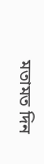মতামত দিন